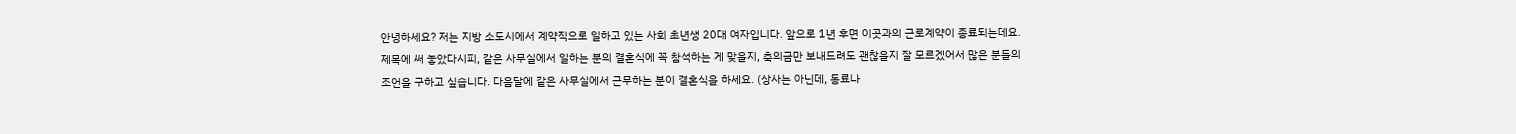안녕하세요? 저는 지방 소도시에서 계약직으로 일하고 있는 사회 초년생 20대 여자입니다. 앞으로 1년 후면 이곳과의 근로계약이 종료되는데요. 제목에 써 놓았다시피, 같은 사무실에서 일하는 분의 결혼식에 꼭 참석하는 게 맞을지, 축의금만 보내드려도 괜찮을지 잘 모르겠어서 많은 분들의 조언을 구하고 싶습니다. 다음달에 같은 사무실에서 근무하는 분이 결혼식을 하세요. (상사는 아닌데, 동료나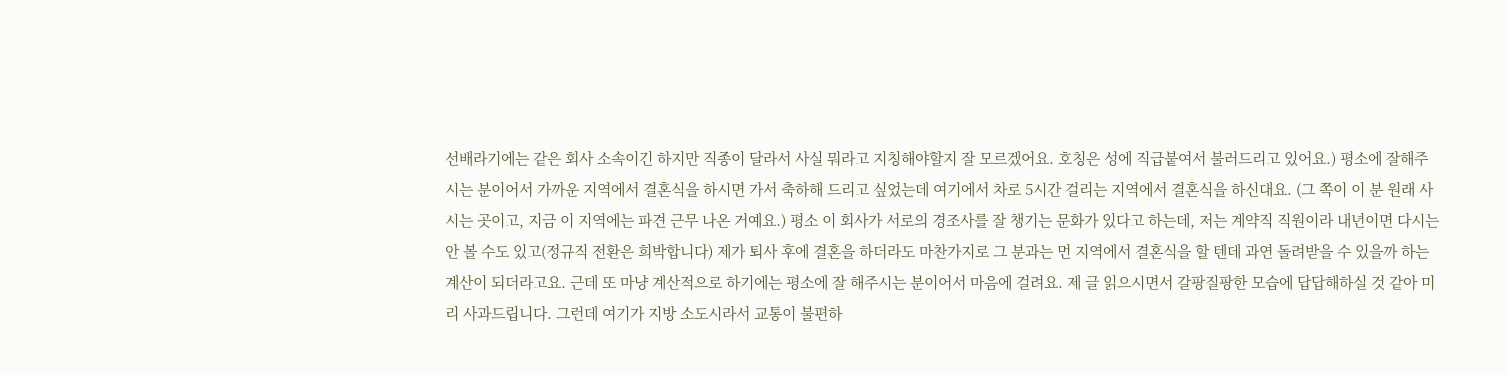선배라기에는 같은 회사 소속이긴 하지만 직종이 달라서 사실 뭐라고 지칭해야할지 잘 모르겠어요. 호칭은 성에 직급붙여서 불러드리고 있어요.) 평소에 잘해주시는 분이어서 가까운 지역에서 결혼식을 하시면 가서 축하해 드리고 싶었는데 여기에서 차로 5시간 걸리는 지역에서 결혼식을 하신대요. (그 쪽이 이 분 원래 사시는 곳이고, 지금 이 지역에는 파견 근무 나온 거예요.) 평소 이 회사가 서로의 경조사를 잘 챙기는 문화가 있다고 하는데, 저는 계약직 직원이라 내년이면 다시는 안 볼 수도 있고(정규직 전환은 희박합니다) 제가 퇴사 후에 결혼을 하더라도 마찬가지로 그 분과는 먼 지역에서 결혼식을 할 텐데 과연 돌려받을 수 있을까 하는 계산이 되더라고요. 근데 또 마냥 계산적으로 하기에는 평소에 잘 해주시는 분이어서 마음에 걸려요. 제 글 읽으시면서 갈팡질팡한 모습에 답답해하실 것 같아 미리 사과드립니다. 그런데 여기가 지방 소도시라서 교통이 불편하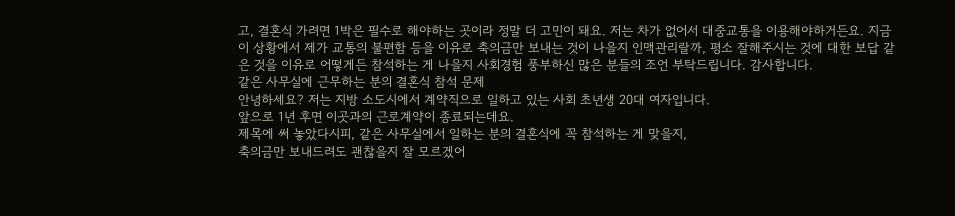고, 결혼식 가려면 1박은 필수로 해야하는 곳이라 정말 더 고민이 돼요. 저는 차가 없어서 대중교통을 이용해야하거든요. 지금 이 상황에서 제가 교통의 불편함 등을 이유로 축의금만 보내는 것이 나을지 인맥관리랄까, 평소 잘해주시는 것에 대한 보답 같은 것을 이유로 어떻게든 참석하는 게 나을지 사회경험 풍부하신 많은 분들의 조언 부탁드립니다. 감사합니다.
같은 사무실에 근무하는 분의 결혼식 참석 문제
안녕하세요? 저는 지방 소도시에서 계약직으로 일하고 있는 사회 초년생 20대 여자입니다.
앞으로 1년 후면 이곳과의 근로계약이 종료되는데요.
제목에 써 놓았다시피, 같은 사무실에서 일하는 분의 결혼식에 꼭 참석하는 게 맞을지,
축의금만 보내드려도 괜찮을지 잘 모르겠어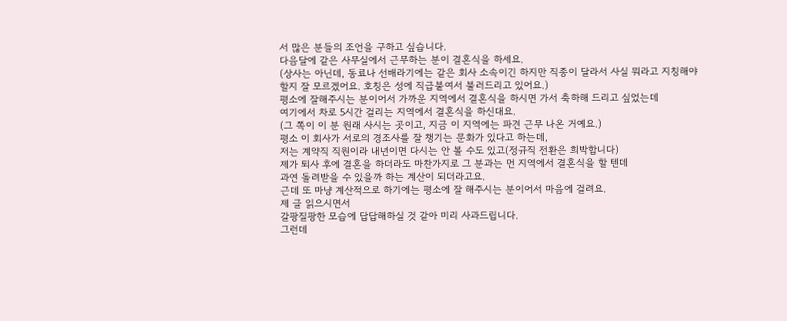서 많은 분들의 조언을 구하고 싶습니다.
다음달에 같은 사무실에서 근무하는 분이 결혼식을 하세요.
(상사는 아닌데, 동료나 선배라기에는 같은 회사 소속이긴 하지만 직종이 달라서 사실 뭐라고 지칭해야할지 잘 모르겠어요. 호칭은 성에 직급붙여서 불러드리고 있어요.)
평소에 잘해주시는 분이어서 가까운 지역에서 결혼식을 하시면 가서 축하해 드리고 싶었는데
여기에서 차로 5시간 걸리는 지역에서 결혼식을 하신대요.
(그 쪽이 이 분 원래 사시는 곳이고, 지금 이 지역에는 파견 근무 나온 거예요.)
평소 이 회사가 서로의 경조사를 잘 챙기는 문화가 있다고 하는데,
저는 계약직 직원이라 내년이면 다시는 안 볼 수도 있고(정규직 전환은 희박합니다)
제가 퇴사 후에 결혼을 하더라도 마찬가지로 그 분과는 먼 지역에서 결혼식을 할 텐데
과연 돌려받을 수 있을까 하는 계산이 되더라고요.
근데 또 마냥 계산적으로 하기에는 평소에 잘 해주시는 분이어서 마음에 걸려요.
제 글 읽으시면서
갈팡질팡한 모습에 답답해하실 것 같아 미리 사과드립니다.
그런데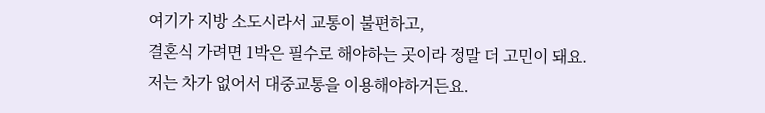여기가 지방 소도시라서 교통이 불편하고,
결혼식 가려면 1박은 필수로 해야하는 곳이라 정말 더 고민이 돼요.
저는 차가 없어서 대중교통을 이용해야하거든요.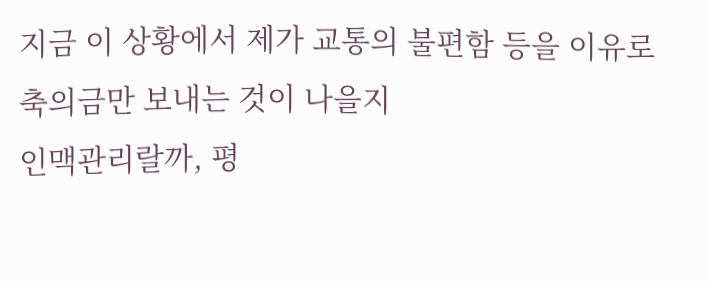지금 이 상황에서 제가 교통의 불편함 등을 이유로 축의금만 보내는 것이 나을지
인맥관리랄까, 평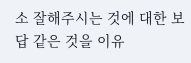소 잘해주시는 것에 대한 보답 같은 것을 이유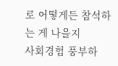로 어떻게든 참석하는 게 나을지
사회경험 풍부하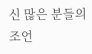신 많은 분들의 조언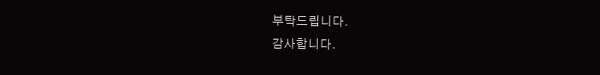부탁드립니다.
감사합니다.